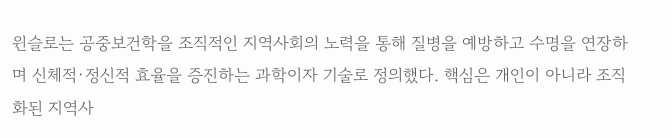윈슬로는 공중보건학을 조직적인 지역사회의 노력을 통해 질병을 예방하고 수명을 연장하며 신체적·정신적 효율을 증진하는 과학이자 기술로 정의했다. 핵심은 개인이 아니라 조직화된 지역사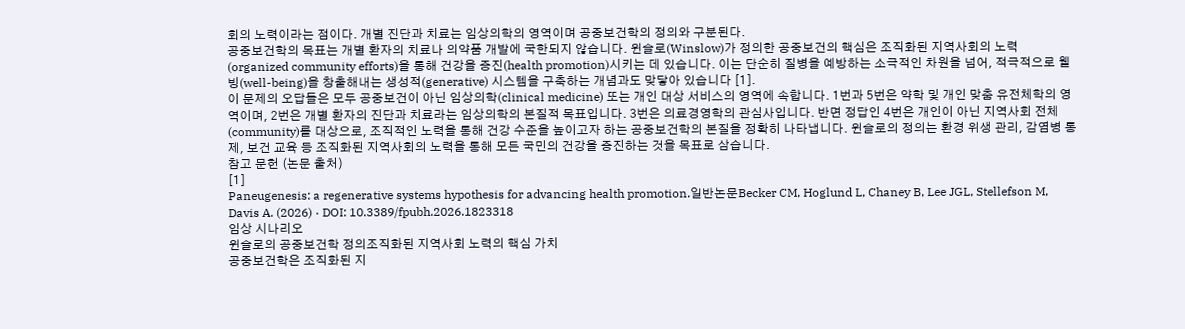회의 노력이라는 점이다. 개별 진단과 치료는 임상의학의 영역이며 공중보건학의 정의와 구분된다.
공중보건학의 목표는 개별 환자의 치료나 의약품 개발에 국한되지 않습니다. 윈슬로(Winslow)가 정의한 공중보건의 핵심은 조직화된 지역사회의 노력(organized community efforts)을 통해 건강을 증진(health promotion)시키는 데 있습니다. 이는 단순히 질병을 예방하는 소극적인 차원을 넘어, 적극적으로 웰빙(well-being)을 창출해내는 생성적(generative) 시스템을 구축하는 개념과도 맞닿아 있습니다 [1].
이 문제의 오답들은 모두 공중보건이 아닌 임상의학(clinical medicine) 또는 개인 대상 서비스의 영역에 속합니다. 1번과 5번은 약학 및 개인 맞춤 유전체학의 영역이며, 2번은 개별 환자의 진단과 치료라는 임상의학의 본질적 목표입니다. 3번은 의료경영학의 관심사입니다. 반면 정답인 4번은 개인이 아닌 지역사회 전체(community)를 대상으로, 조직적인 노력을 통해 건강 수준을 높이고자 하는 공중보건학의 본질을 정확히 나타냅니다. 윈슬로의 정의는 환경 위생 관리, 감염병 통제, 보건 교육 등 조직화된 지역사회의 노력을 통해 모든 국민의 건강을 증진하는 것을 목표로 삼습니다.
참고 문헌 (논문 출처)
[1]
Paneugenesis: a regenerative systems hypothesis for advancing health promotion.일반논문Becker CM, Hoglund L, Chaney B, Lee JGL, Stellefson M, Davis A. (2026) · DOI: 10.3389/fpubh.2026.1823318
임상 시나리오
윈슬로의 공중보건학 정의조직화된 지역사회 노력의 핵심 가치
공중보건학은 조직화된 지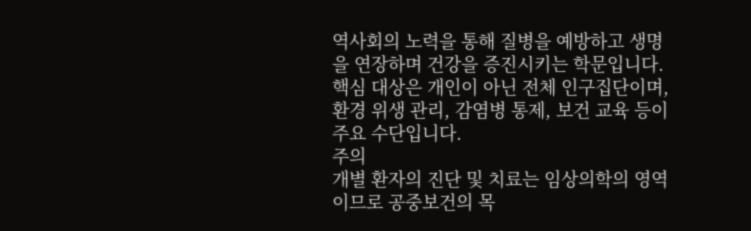역사회의 노력을 통해 질병을 예방하고 생명을 연장하며 건강을 증진시키는 학문입니다.
핵심 대상은 개인이 아닌 전체 인구집단이며, 환경 위생 관리, 감염병 통제, 보건 교육 등이 주요 수단입니다.
주의
개별 환자의 진단 및 치료는 임상의학의 영역이므로 공중보건의 목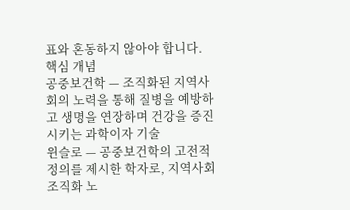표와 혼동하지 않아야 합니다.
핵심 개념
공중보건학 — 조직화된 지역사회의 노력을 통해 질병을 예방하고 생명을 연장하며 건강을 증진시키는 과학이자 기술
윈슬로 — 공중보건학의 고전적 정의를 제시한 학자로, 지역사회 조직화 노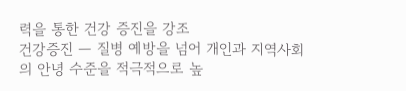력을 통한 건강 증진을 강조
건강증진 — 질병 예방을 넘어 개인과 지역사회의 안녕 수준을 적극적으로 높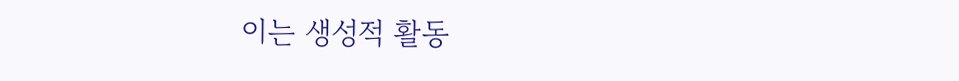이는 생성적 활동